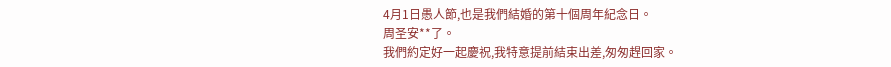4月1日愚人節,也是我們結婚的第十個周年紀念日。
周圣安**了。
我們約定好一起慶祝,我特意提前結束出差,匆匆趕回家。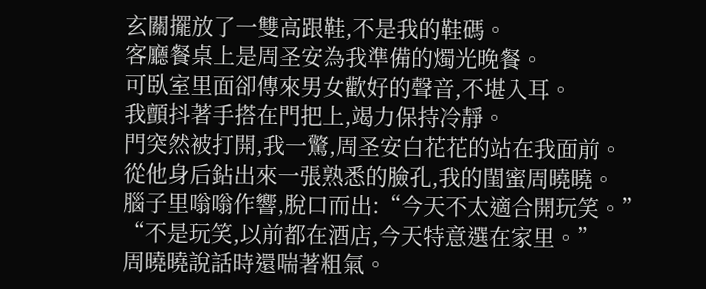玄關擺放了一雙高跟鞋,不是我的鞋碼。
客廳餐桌上是周圣安為我準備的燭光晚餐。
可臥室里面卻傳來男女歡好的聲音,不堪入耳。
我顫抖著手搭在門把上,竭力保持冷靜。
門突然被打開,我一驚,周圣安白花花的站在我面前。
從他身后鉆出來一張熟悉的臉孔,我的閨蜜周曉曉。
腦子里嗡嗡作響,脫口而出:“今天不太適合開玩笑。”
“不是玩笑,以前都在酒店,今天特意選在家里。”
周曉曉說話時還喘著粗氣。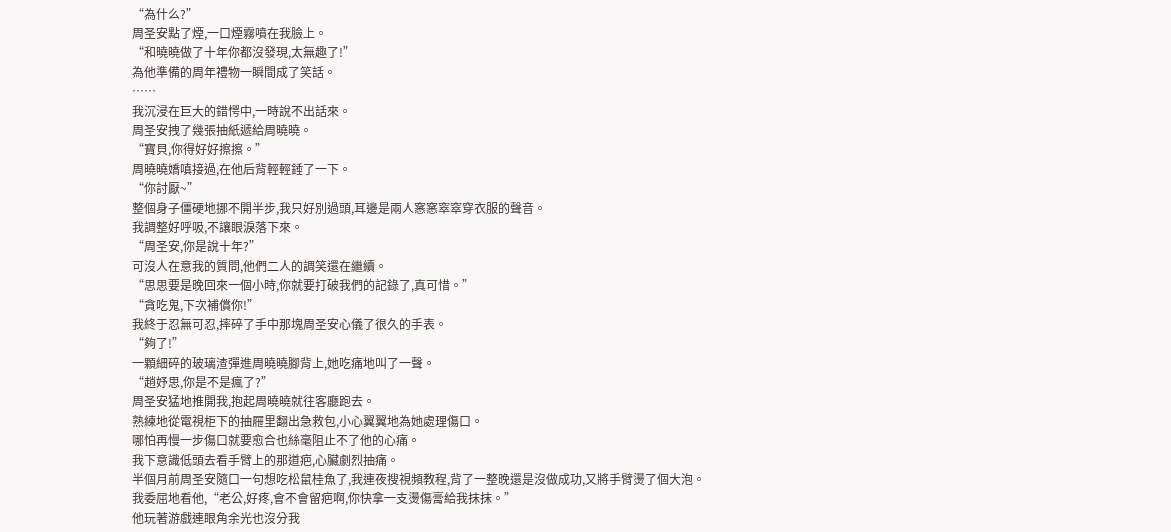“為什么?”
周圣安點了煙,一口煙霧噴在我臉上。
“和曉曉做了十年你都沒發現,太無趣了!”
為他準備的周年禮物一瞬間成了笑話。
……
我沉浸在巨大的錯愕中,一時說不出話來。
周圣安拽了幾張抽紙遞給周曉曉。
“寶貝,你得好好擦擦。”
周曉曉嬌嗔接過,在他后背輕輕錘了一下。
“你討厭~”
整個身子僵硬地挪不開半步,我只好別過頭,耳邊是兩人窸窸窣窣穿衣服的聲音。
我調整好呼吸,不讓眼淚落下來。
“周圣安,你是說十年?”
可沒人在意我的質問,他們二人的調笑還在繼續。
“思思要是晚回來一個小時,你就要打破我們的記錄了,真可惜。”
“貪吃鬼,下次補償你!”
我終于忍無可忍,摔碎了手中那塊周圣安心儀了很久的手表。
“夠了!”
一顆細碎的玻璃渣彈進周曉曉腳背上,她吃痛地叫了一聲。
“趙妤思,你是不是瘋了?”
周圣安猛地推開我,抱起周曉曉就往客廳跑去。
熟練地從電視柜下的抽屜里翻出急救包,小心翼翼地為她處理傷口。
哪怕再慢一步傷口就要愈合也絲毫阻止不了他的心痛。
我下意識低頭去看手臂上的那道疤,心臟劇烈抽痛。
半個月前周圣安隨口一句想吃松鼠桂魚了,我連夜搜視頻教程,背了一整晚還是沒做成功,又將手臂燙了個大泡。
我委屈地看他,“老公,好疼,會不會留疤啊,你快拿一支燙傷膏給我抹抹。”
他玩著游戲連眼角余光也沒分我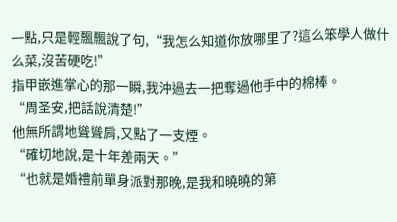一點,只是輕飄飄說了句,“我怎么知道你放哪里了?這么笨學人做什么菜,沒苦硬吃!”
指甲嵌進掌心的那一瞬,我沖過去一把奪過他手中的棉棒。
“周圣安,把話說清楚!”
他無所謂地聳聳肩,又點了一支煙。
“確切地說,是十年差兩天。”
“也就是婚禮前單身派對那晚,是我和曉曉的第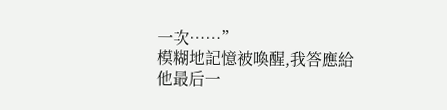一次……”
模糊地記憶被喚醒,我答應給他最后一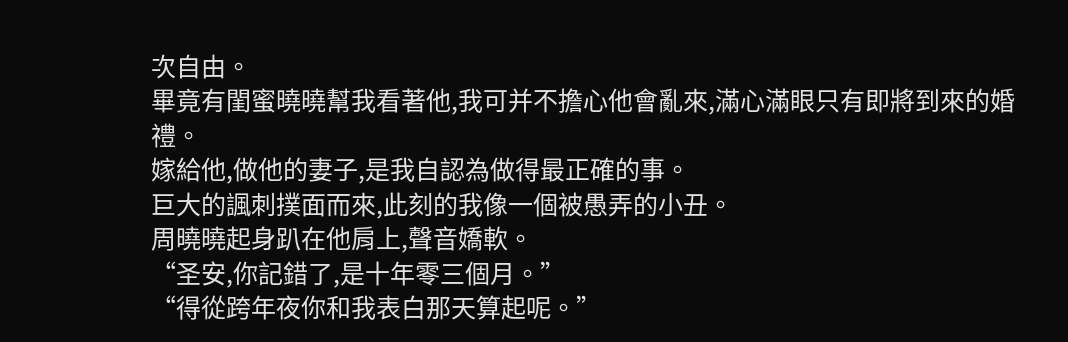次自由。
畢竟有閨蜜曉曉幫我看著他,我可并不擔心他會亂來,滿心滿眼只有即將到來的婚禮。
嫁給他,做他的妻子,是我自認為做得最正確的事。
巨大的諷刺撲面而來,此刻的我像一個被愚弄的小丑。
周曉曉起身趴在他肩上,聲音嬌軟。
“圣安,你記錯了,是十年零三個月。”
“得從跨年夜你和我表白那天算起呢。”